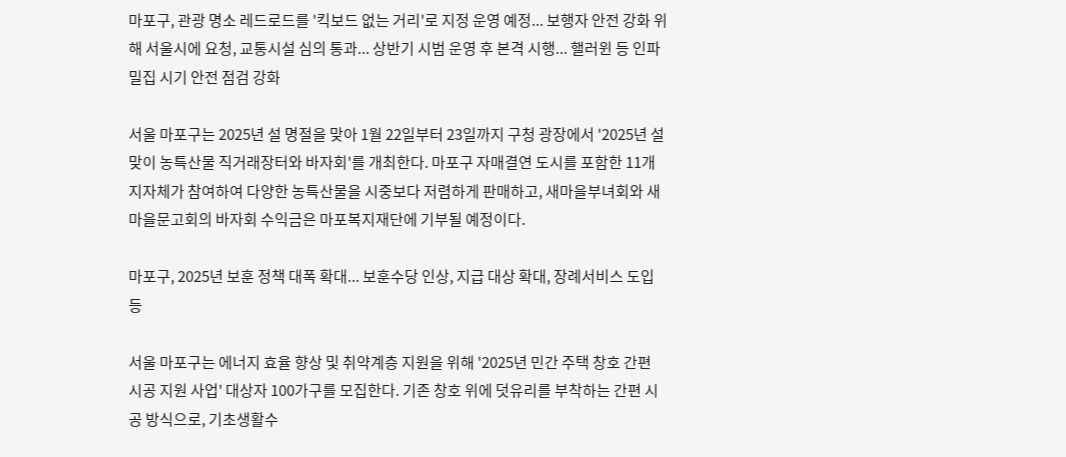마포구, 관광 명소 레드로드를 '킥보드 없는 거리'로 지정 운영 예정... 보행자 안전 강화 위해 서울시에 요청, 교통시설 심의 통과... 상반기 시범 운영 후 본격 시행... 핼러윈 등 인파 밀집 시기 안전 점검 강화

서울 마포구는 2025년 설 명절을 맞아 1월 22일부터 23일까지 구청 광장에서 '2025년 설맞이 농특산물 직거래장터와 바자회'를 개최한다. 마포구 자매결연 도시를 포함한 11개 지자체가 참여하여 다양한 농특산물을 시중보다 저렴하게 판매하고, 새마을부녀회와 새마을문고회의 바자회 수익금은 마포복지재단에 기부될 예정이다.

마포구, 2025년 보훈 정책 대폭 확대... 보훈수당 인상, 지급 대상 확대, 장례서비스 도입 등

서울 마포구는 에너지 효율 향상 및 취약계층 지원을 위해 '2025년 민간 주택 창호 간편 시공 지원 사업' 대상자 100가구를 모집한다. 기존 창호 위에 덧유리를 부착하는 간편 시공 방식으로, 기초생활수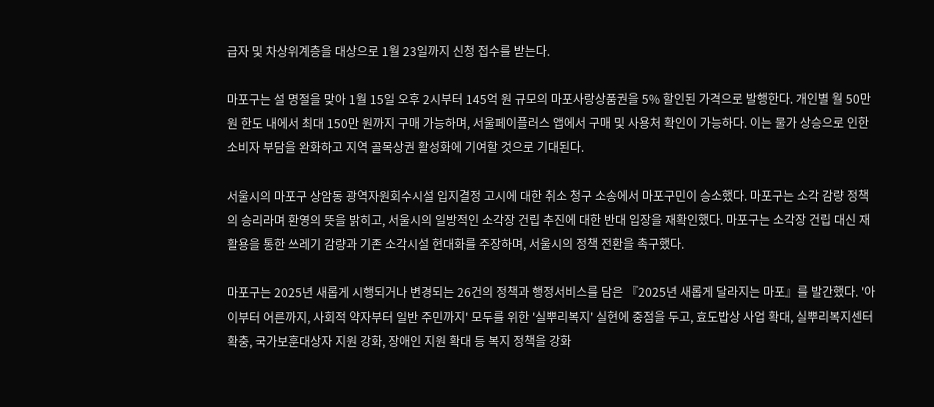급자 및 차상위계층을 대상으로 1월 23일까지 신청 접수를 받는다.

마포구는 설 명절을 맞아 1월 15일 오후 2시부터 145억 원 규모의 마포사랑상품권을 5% 할인된 가격으로 발행한다. 개인별 월 50만 원 한도 내에서 최대 150만 원까지 구매 가능하며, 서울페이플러스 앱에서 구매 및 사용처 확인이 가능하다. 이는 물가 상승으로 인한 소비자 부담을 완화하고 지역 골목상권 활성화에 기여할 것으로 기대된다.

서울시의 마포구 상암동 광역자원회수시설 입지결정 고시에 대한 취소 청구 소송에서 마포구민이 승소했다. 마포구는 소각 감량 정책의 승리라며 환영의 뜻을 밝히고, 서울시의 일방적인 소각장 건립 추진에 대한 반대 입장을 재확인했다. 마포구는 소각장 건립 대신 재활용을 통한 쓰레기 감량과 기존 소각시설 현대화를 주장하며, 서울시의 정책 전환을 촉구했다.

마포구는 2025년 새롭게 시행되거나 변경되는 26건의 정책과 행정서비스를 담은 『2025년 새롭게 달라지는 마포』를 발간했다. '아이부터 어른까지, 사회적 약자부터 일반 주민까지' 모두를 위한 '실뿌리복지' 실현에 중점을 두고, 효도밥상 사업 확대, 실뿌리복지센터 확충, 국가보훈대상자 지원 강화, 장애인 지원 확대 등 복지 정책을 강화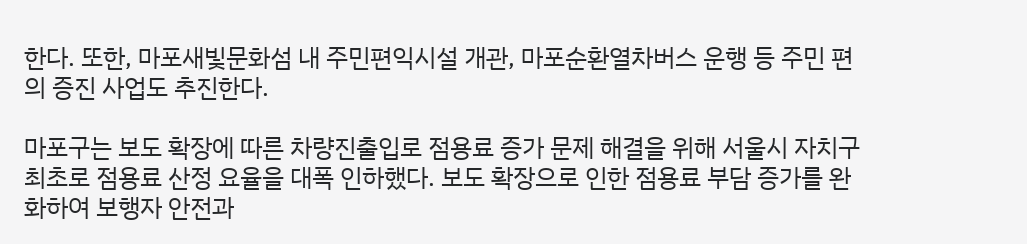한다. 또한, 마포새빛문화섬 내 주민편익시설 개관, 마포순환열차버스 운행 등 주민 편의 증진 사업도 추진한다.

마포구는 보도 확장에 따른 차량진출입로 점용료 증가 문제 해결을 위해 서울시 자치구 최초로 점용료 산정 요율을 대폭 인하했다. 보도 확장으로 인한 점용료 부담 증가를 완화하여 보행자 안전과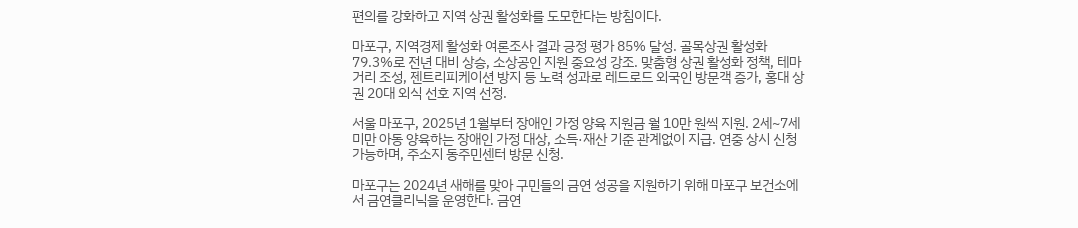편의를 강화하고 지역 상권 활성화를 도모한다는 방침이다.

마포구, 지역경제 활성화 여론조사 결과 긍정 평가 85% 달성. 골목상권 활성화 79.3%로 전년 대비 상승, 소상공인 지원 중요성 강조. 맞춤형 상권 활성화 정책, 테마거리 조성, 젠트리피케이션 방지 등 노력 성과로 레드로드 외국인 방문객 증가, 홍대 상권 20대 외식 선호 지역 선정.

서울 마포구, 2025년 1월부터 장애인 가정 양육 지원금 월 10만 원씩 지원. 2세~7세 미만 아동 양육하는 장애인 가정 대상, 소득·재산 기준 관계없이 지급. 연중 상시 신청 가능하며, 주소지 동주민센터 방문 신청.

마포구는 2024년 새해를 맞아 구민들의 금연 성공을 지원하기 위해 마포구 보건소에서 금연클리닉을 운영한다. 금연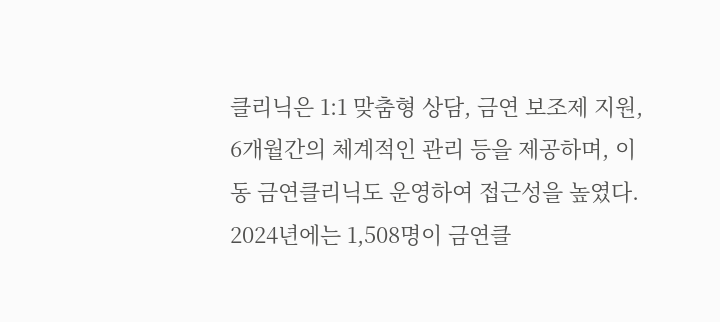클리닉은 1:1 맞춤형 상담, 금연 보조제 지원, 6개월간의 체계적인 관리 등을 제공하며, 이동 금연클리닉도 운영하여 접근성을 높였다. 2024년에는 1,508명이 금연클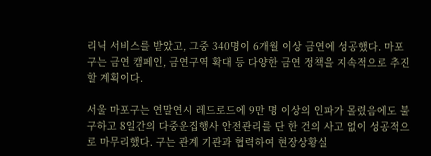리닉 서비스를 받았고, 그중 340명이 6개월 이상 금연에 성공했다. 마포구는 금연 캠페인, 금연구역 확대 등 다양한 금연 정책을 지속적으로 추진할 계획이다.

서울 마포구는 연말연시 레드로드에 9만 명 이상의 인파가 몰렸음에도 불구하고 8일간의 다중운집행사 안전관리를 단 한 건의 사고 없이 성공적으로 마무리했다. 구는 관계 기관과 협력하여 현장상황실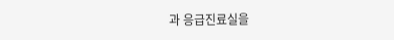과 응급진료실을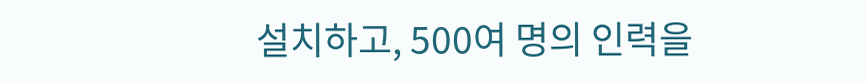설치하고, 500여 명의 인력을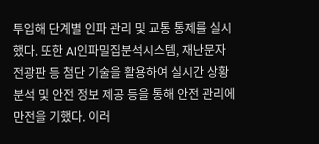투입해 단계별 인파 관리 및 교통 통제를 실시했다. 또한 AI인파밀집분석시스템, 재난문자전광판 등 첨단 기술을 활용하여 실시간 상황 분석 및 안전 정보 제공 등을 통해 안전 관리에 만전을 기했다. 이러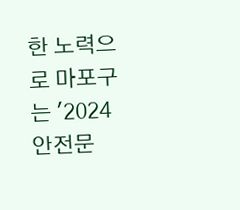한 노력으로 마포구는 '2024 안전문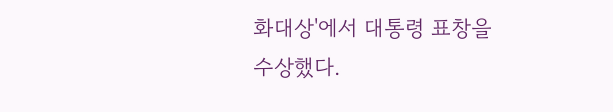화대상'에서 대통령 표창을 수상했다.